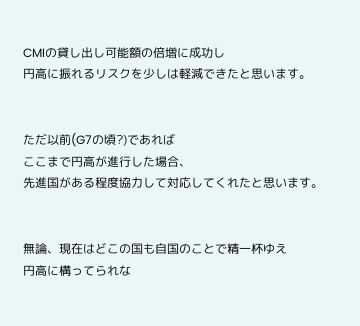CMIの貸し出し可能額の倍増に成功し
円高に振れるリスクを少しは軽減できたと思います。


ただ以前(G7の頃?)であれば
ここまで円高が進行した場合、
先進国がある程度協力して対応してくれたと思います。


無論、現在はどこの国も自国のことで精一杯ゆえ
円高に構ってられな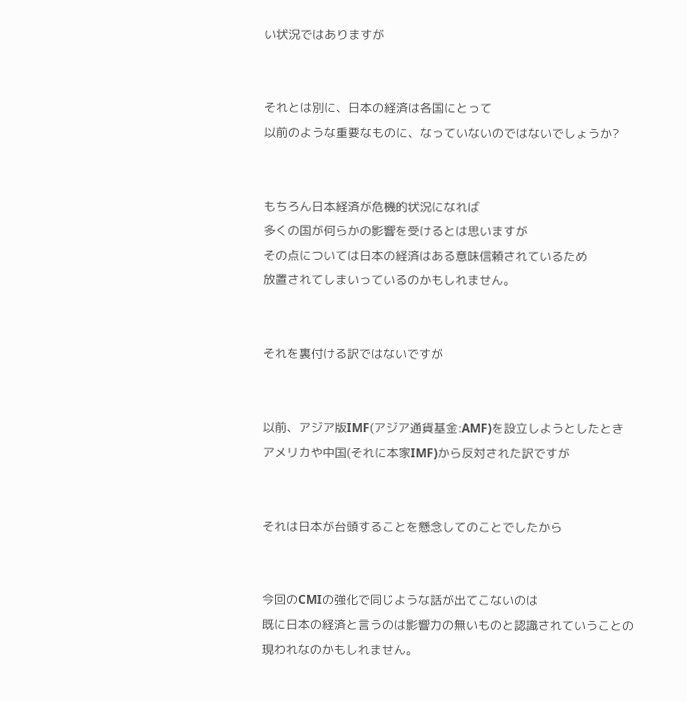い状況ではありますが


それとは別に、日本の経済は各国にとって
以前のような重要なものに、なっていないのではないでしょうか?


もちろん日本経済が危機的状況になれば
多くの国が何らかの影響を受けるとは思いますが
その点については日本の経済はある意味信頼されているため
放置されてしまいっているのかもしれません。


それを裏付ける訳ではないですが


以前、アジア版IMF(アジア通貨基金:AMF)を設立しようとしたとき
アメリカや中国(それに本家IMF)から反対された訳ですが


それは日本が台頭することを懸念してのことでしたから


今回のCMIの強化で同じような話が出てこないのは
既に日本の経済と言うのは影響力の無いものと認識されていうことの
現われなのかもしれません。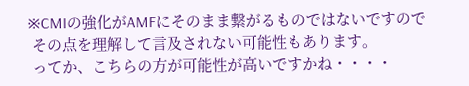※CMIの強化がAMFにそのまま繋がるものではないですので
 その点を理解して言及されない可能性もあります。
 ってか、こちらの方が可能性が高いですかね・・・・